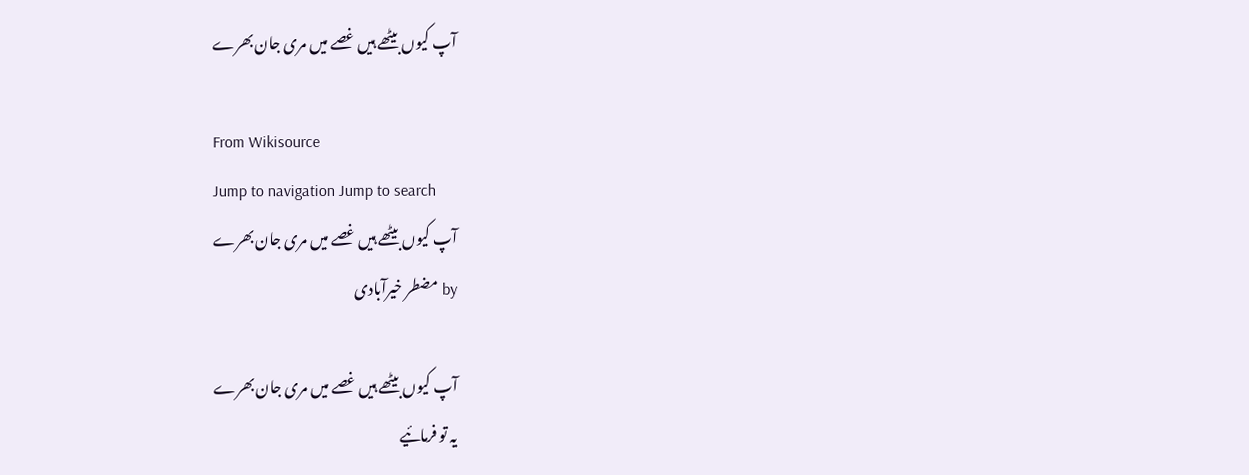آپ کیوں بیٹھے ہیں غصے میں مری جان بھرے

From Wikisource
Jump to navigation Jump to search
آپ کیوں بیٹھے ہیں غصے میں مری جان بھرے
by مضطر خیرآبادی

آپ کیوں بیٹھے ہیں غصے میں مری جان بھرے
یہ تو فرمائیے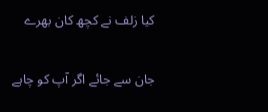کیا زلف نے کچھ کان بھرے

جان سے جائے اگر آپ کو چاہے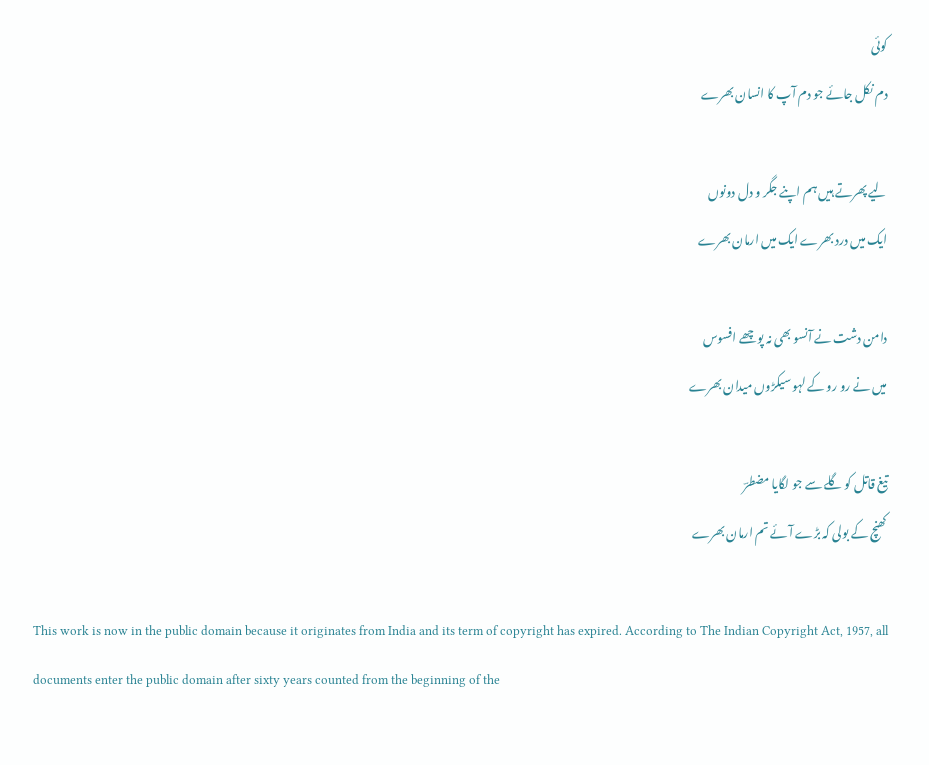کوئی
دم نکل جائے جو دم آپ کا انسان بھرے

لیے پھرتے ہیں ہم اپنے جگر و دل دونوں
ایک میں درد بھرے ایک میں ارمان بھرے

دامن دشت نے آنسو بھی نہ پوچھے افسوس
میں نے رو رو کے لہو سیکڑوں میدان بھرے

تیغ قاتل کو گلے سے جو لگایا مضطرؔ
کھنچ کے بولی کہ بڑے آئے تم ارمان بھرے

This work is now in the public domain because it originates from India and its term of copyright has expired. According to The Indian Copyright Act, 1957, all documents enter the public domain after sixty years counted from the beginning of the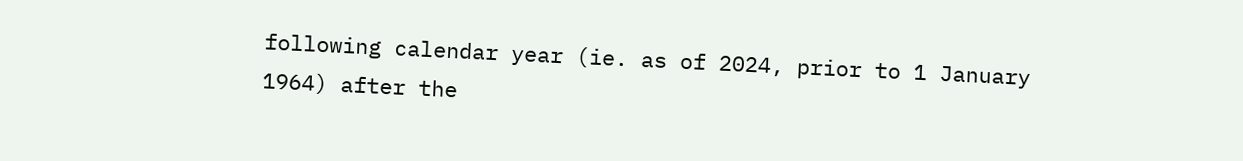following calendar year (ie. as of 2024, prior to 1 January 1964) after the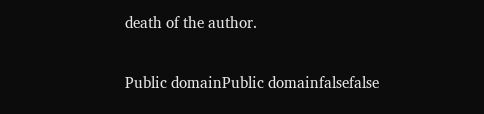death of the author.

Public domainPublic domainfalsefalse